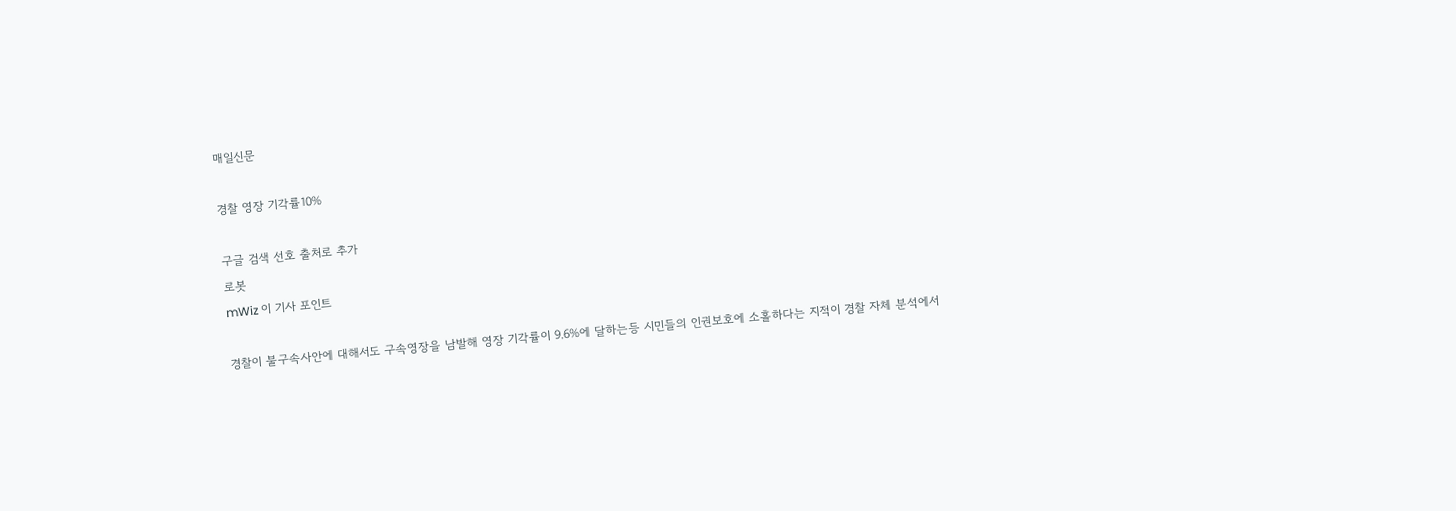매일신문

경찰 영장 기각률10%

구글 검색 선호 출처로 추가
로봇
mWiz 이 기사 포인트

경찰이 불구속사안에 대해서도 구속영장을 남발해 영장 기각률이 9.6%에 달하는등 시민들의 인권보호에 소홀하다는 지적이 경찰 자체 분석에서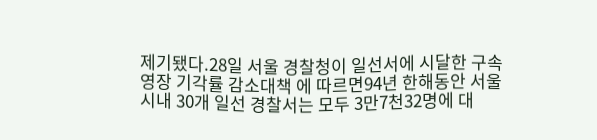제기됐다.28일 서울 경찰청이 일선서에 시달한 구속영장 기각률 감소대책 에 따르면94년 한해동안 서울시내 30개 일선 경찰서는 모두 3만7천32명에 대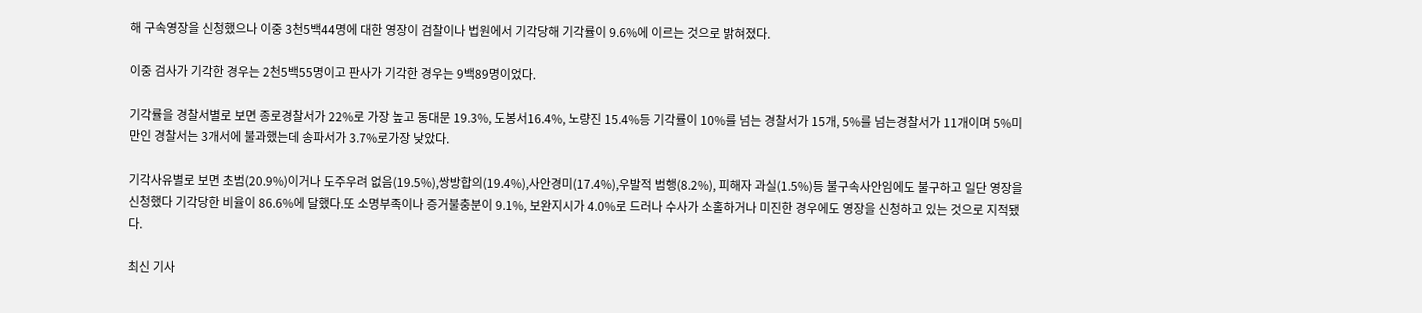해 구속영장을 신청했으나 이중 3천5백44명에 대한 영장이 검찰이나 법원에서 기각당해 기각률이 9.6%에 이르는 것으로 밝혀졌다.

이중 검사가 기각한 경우는 2천5백55명이고 판사가 기각한 경우는 9백89명이었다.

기각률을 경찰서별로 보면 종로경찰서가 22%로 가장 높고 동대문 19.3%, 도봉서16.4%, 노량진 15.4%등 기각률이 10%를 넘는 경찰서가 15개, 5%를 넘는경찰서가 11개이며 5%미만인 경찰서는 3개서에 불과했는데 송파서가 3.7%로가장 낮았다.

기각사유별로 보면 초범(20.9%)이거나 도주우려 없음(19.5%),쌍방합의(19.4%),사안경미(17.4%),우발적 범행(8.2%), 피해자 과실(1.5%)등 불구속사안임에도 불구하고 일단 영장을 신청했다 기각당한 비율이 86.6%에 달했다.또 소명부족이나 증거불충분이 9.1%, 보완지시가 4.0%로 드러나 수사가 소홀하거나 미진한 경우에도 영장을 신청하고 있는 것으로 지적됐다.

최신 기사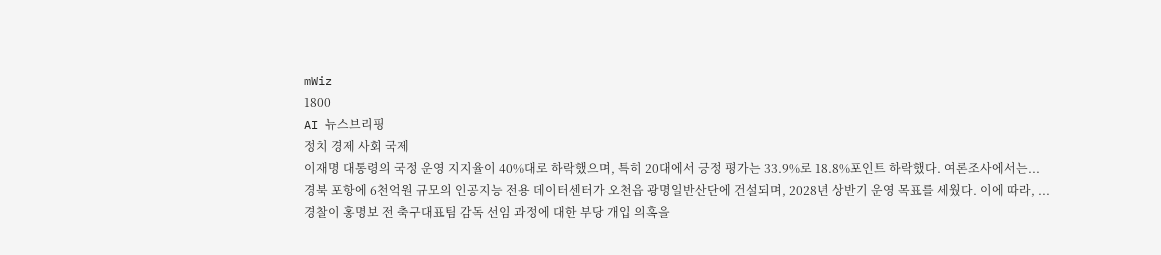mWiz
1800
AI 뉴스브리핑
정치 경제 사회 국제
이재명 대통령의 국정 운영 지지율이 40%대로 하락했으며, 특히 20대에서 긍정 평가는 33.9%로 18.8%포인트 하락했다. 여론조사에서는...
경북 포항에 6천억원 규모의 인공지능 전용 데이터센터가 오천읍 광명일반산단에 건설되며, 2028년 상반기 운영 목표를 세웠다. 이에 따라, ...
경찰이 홍명보 전 축구대표팀 감독 선임 과정에 대한 부당 개입 의혹을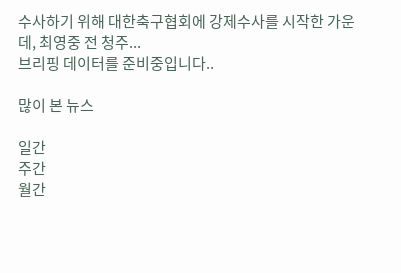수사하기 위해 대한축구협회에 강제수사를 시작한 가운데, 최영중 전 청주...
브리핑 데이터를 준비중입니다..

많이 본 뉴스

일간
주간
월간